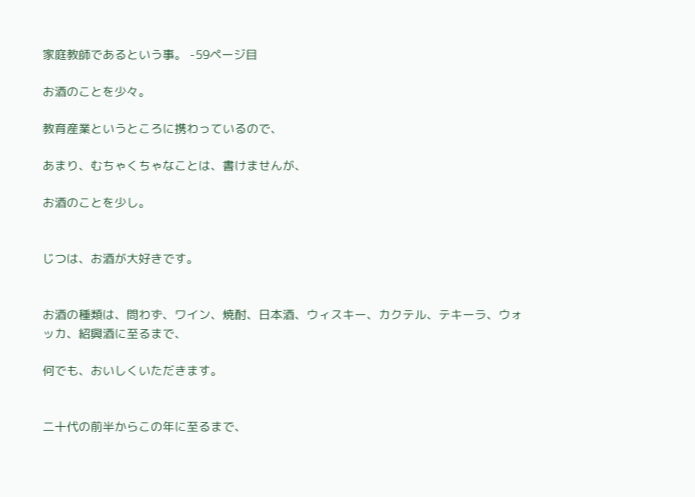家庭教師であるという事。 -59ページ目

お酒のことを少々。

教育産業というところに携わっているので、

あまり、むちゃくちゃなことは、書けませんが、

お酒のことを少し。


じつは、お酒が大好きです。


お酒の種類は、問わず、ワイン、焼酎、日本酒、ウィスキー、カクテル、テキーラ、ウォッカ、紹興酒に至るまで、

何でも、おいしくいただきます。


二十代の前半からこの年に至るまで、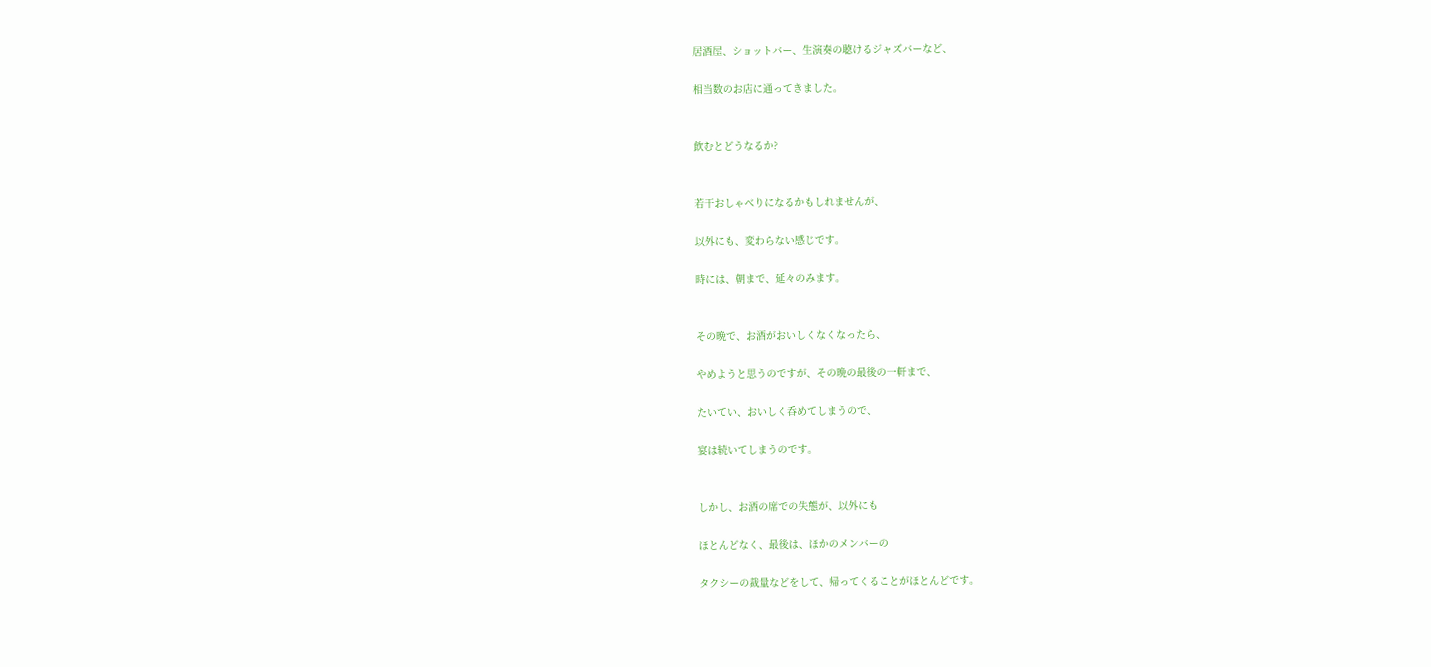居酒屋、ショットバー、生演奏の聴けるジャズバーなど、

相当数のお店に通ってきました。


飲むとどうなるか?


若干おしゃべりになるかもしれませんが、

以外にも、変わらない感じです。

時には、朝まで、延々のみます。


その晩で、お酒がおいしくなくなったら、

やめようと思うのですが、その晩の最後の一軒まで、

たいてい、おいしく呑めてしまうので、

宴は続いてしまうのです。


しかし、お酒の席での失態が、以外にも

ほとんどなく、最後は、ほかのメンバーの

タクシーの裁量などをして、帰ってくることがほとんどです。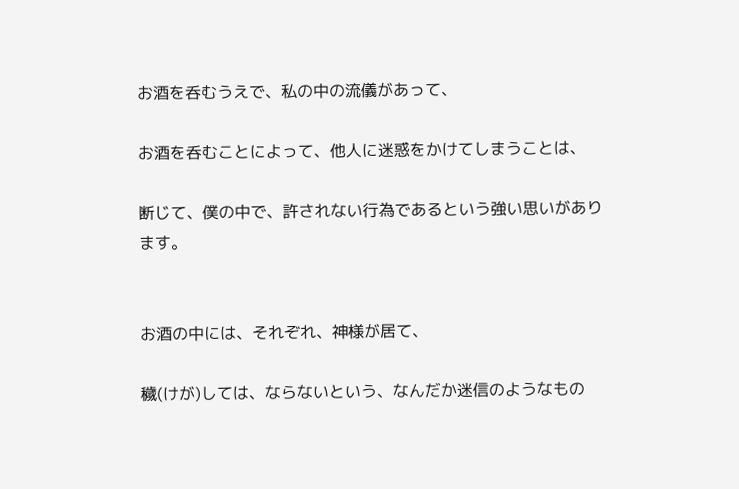お酒を呑むうえで、私の中の流儀があって、

お酒を呑むことによって、他人に迷惑をかけてしまうことは、

断じて、僕の中で、許されない行為であるという強い思いがあります。


お酒の中には、それぞれ、神様が居て、

穢(けが)しては、ならないという、なんだか迷信のようなもの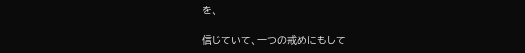を、

信じていて、一つの戒めにもして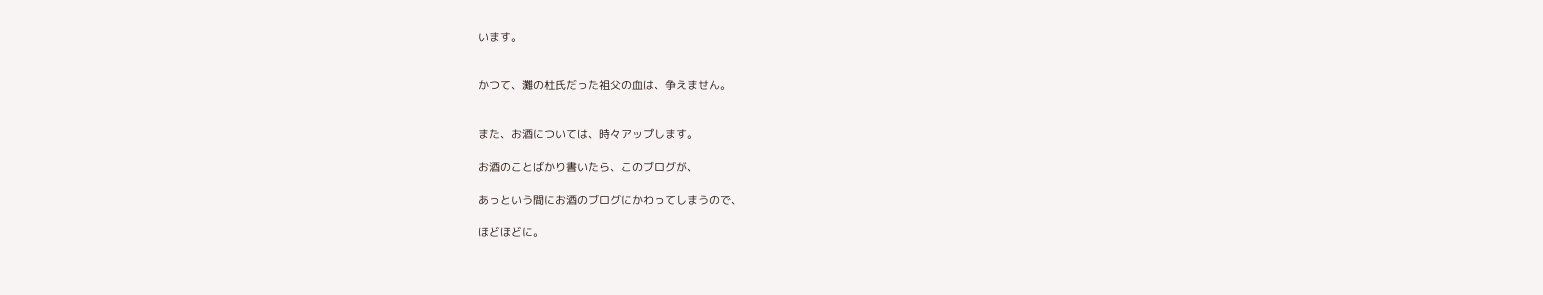います。


かつて、灘の杜氏だった祖父の血は、争えません。


また、お酒については、時々アップします。

お酒のことばかり書いたら、このブログが、

あっという間にお酒のブログにかわってしまうので、

ほどほどに。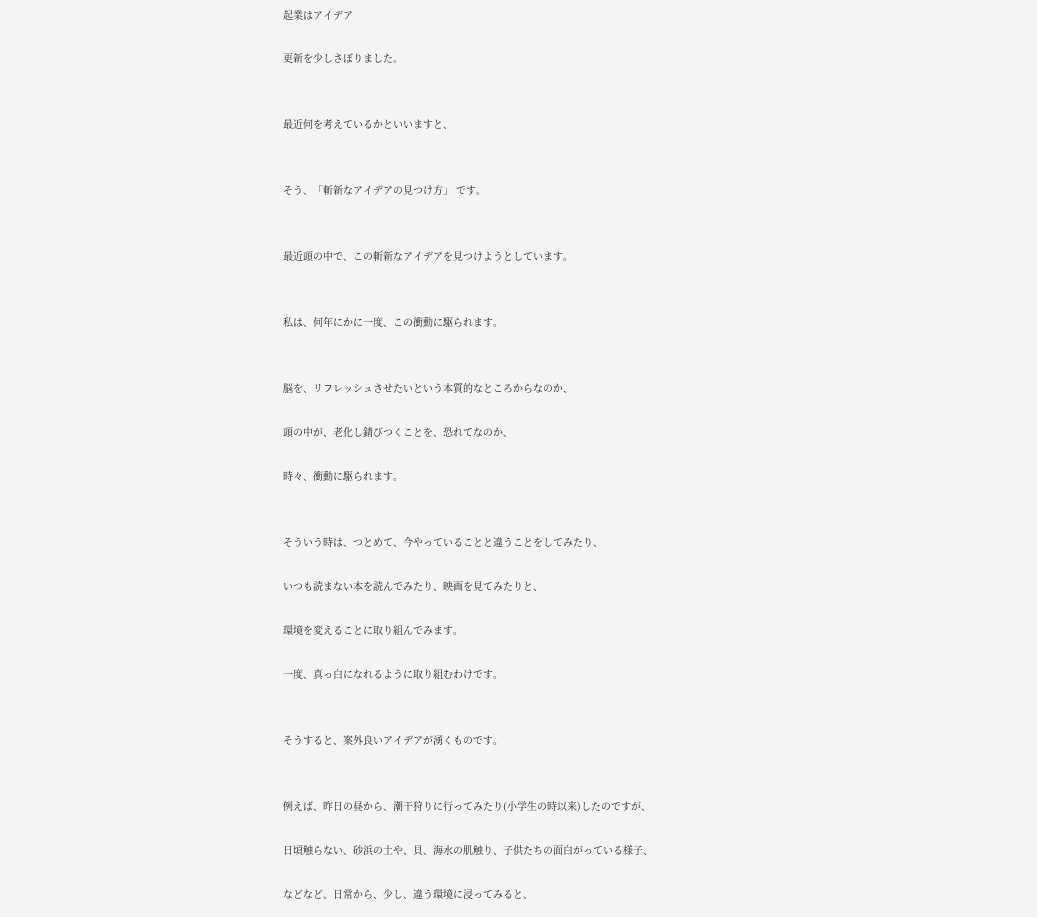起業はアイデア

更新を少しさぼりました。


最近何を考えているかといいますと、


そう、「斬新なアイデアの見つけ方」 です。


最近頭の中で、この斬新なアイデアを見つけようとしています。


私は、何年にかに一度、この衝動に駆られます。


脳を、リフレッシュさせたいという本質的なところからなのか、

頭の中が、老化し錆びつくことを、恐れてなのか、

時々、衝動に駆られます。


そういう時は、つとめて、今やっていることと違うことをしてみたり、

いつも読まない本を読んでみたり、映画を見てみたりと、

環境を変えることに取り組んでみます。

一度、真っ白になれるように取り組むわけです。


そうすると、案外良いアイデアが湧くものです。


例えば、昨日の昼から、潮干狩りに行ってみたり(小学生の時以来)したのですが、

日頃触らない、砂浜の土や、貝、海水の肌触り、子供たちの面白がっている様子、

などなど、日常から、少し、違う環境に浸ってみると、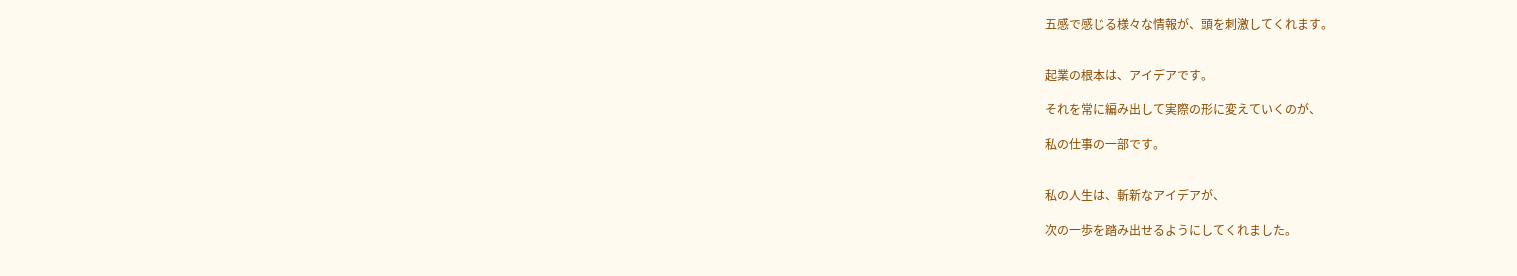五感で感じる様々な情報が、頭を刺激してくれます。


起業の根本は、アイデアです。

それを常に編み出して実際の形に変えていくのが、

私の仕事の一部です。


私の人生は、斬新なアイデアが、

次の一歩を踏み出せるようにしてくれました。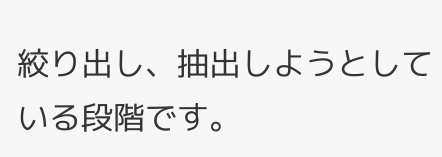絞り出し、抽出しようとしている段階です。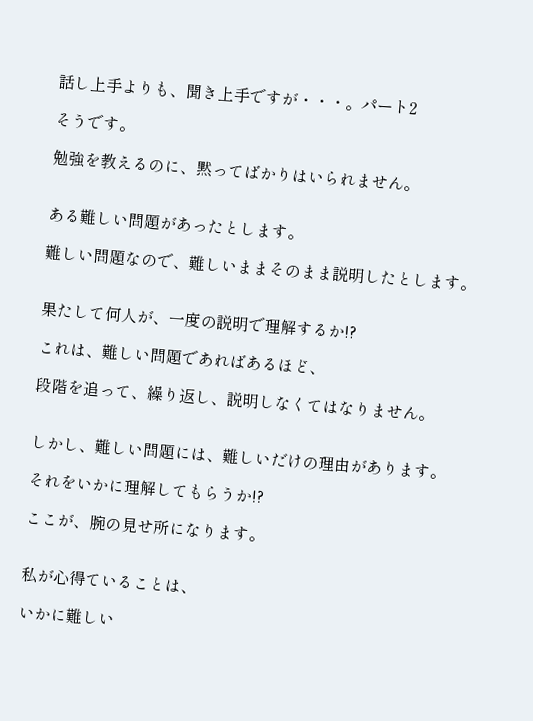話し上手よりも、聞き上手ですが・・・。パート2

そうです。

勉強を教えるのに、黙ってばかりはいられません。


ある難しい問題があったとします。

難しい問題なので、難しいままそのまま説明したとします。


果たして何人が、一度の説明で理解するか!?

これは、難しい問題であればあるほど、

段階を追って、繰り返し、説明しなくてはなりません。


しかし、難しい問題には、難しいだけの理由があります。

それをいかに理解してもらうか!?

ここが、腕の見せ所になります。


私が心得ていることは、

いかに難しい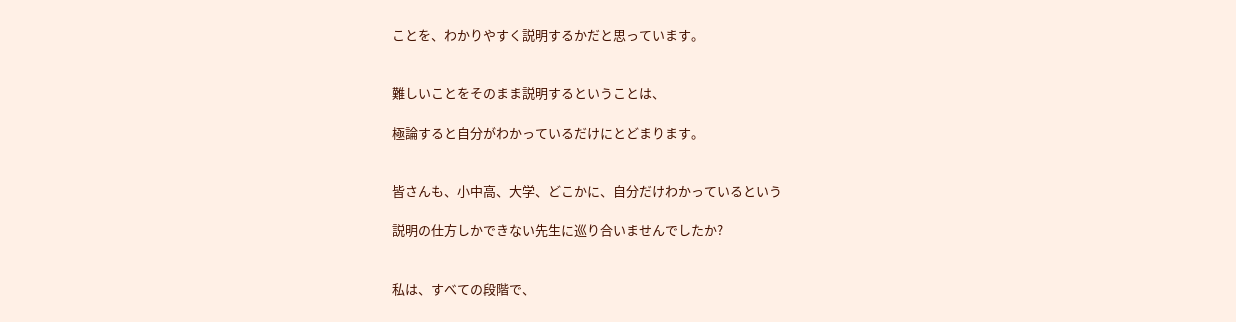ことを、わかりやすく説明するかだと思っています。


難しいことをそのまま説明するということは、

極論すると自分がわかっているだけにとどまります。


皆さんも、小中高、大学、どこかに、自分だけわかっているという

説明の仕方しかできない先生に巡り合いませんでしたか?


私は、すべての段階で、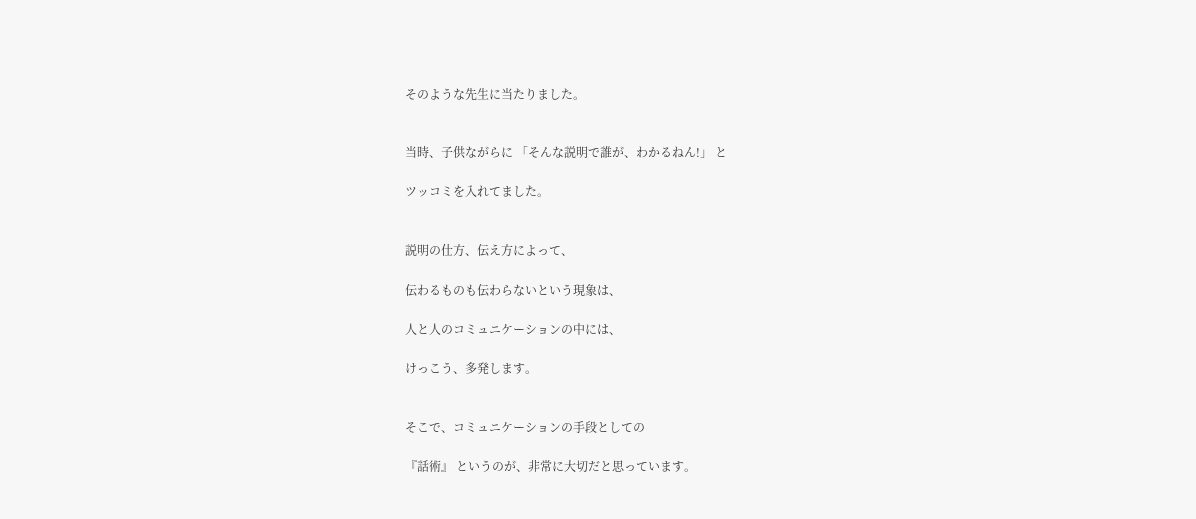そのような先生に当たりました。


当時、子供ながらに 「そんな説明で誰が、わかるねん!」 と

ツッコミを入れてました。


説明の仕方、伝え方によって、

伝わるものも伝わらないという現象は、

人と人のコミュニケーションの中には、

けっこう、多発します。


そこで、コミュニケーションの手段としての

『話術』 というのが、非常に大切だと思っています。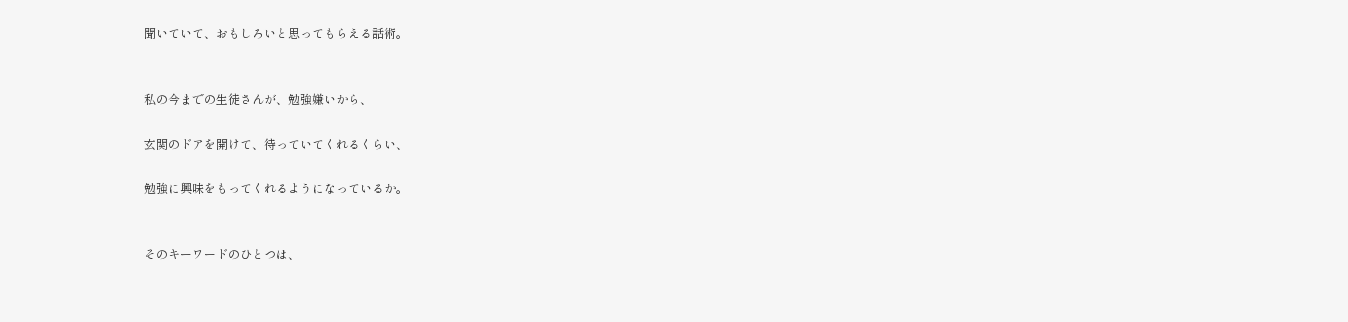聞いていて、おもしろいと思ってもらえる話術。


私の今までの生徒さんが、勉強嫌いから、

玄関のドアを開けて、待っていてくれるくらい、

勉強に興味をもってくれるようになっているか。


そのキーワードのひとつは、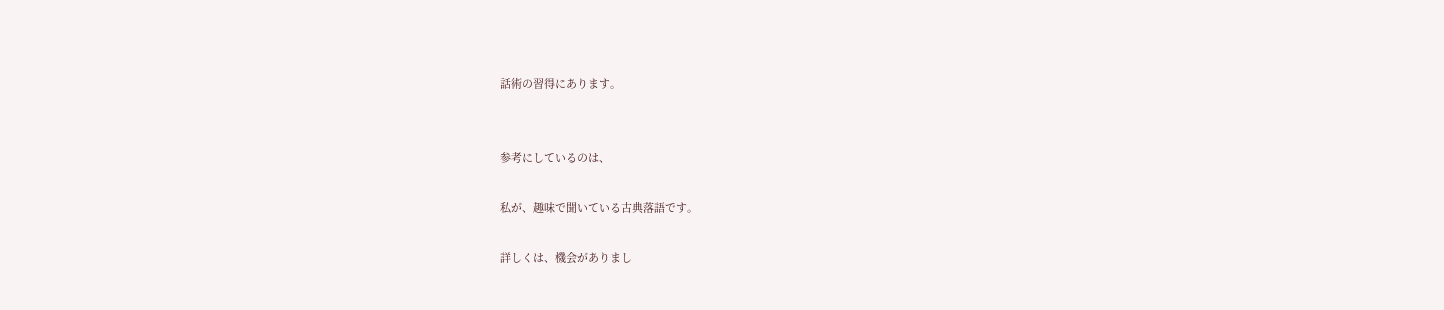話術の習得にあります。


参考にしているのは、

私が、趣味で聞いている古典落語です。

詳しくは、機会がありまし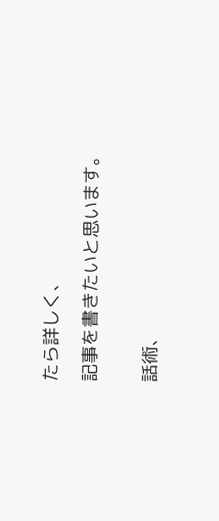たら詳しく、

記事を書きたいと思います。


話術、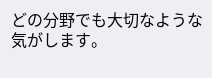どの分野でも大切なような気がします。